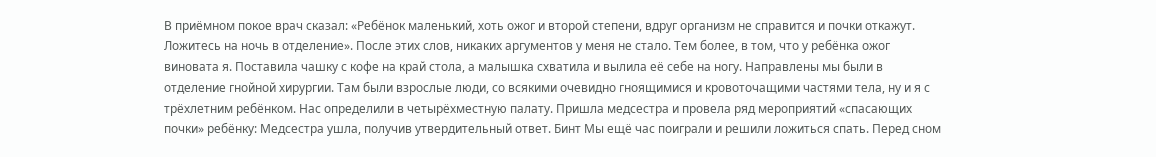В приёмном покое врач сказал: «Ребёнок маленький, хоть ожог и второй степени, вдруг организм не справится и почки откажут. Ложитесь на ночь в отделение». После этих слов, никаких аргументов у меня не стало. Тем более, в том, что у ребёнка ожог виновата я. Поставила чашку с кофе на край стола, а малышка схватила и вылила её себе на ногу. Направлены мы были в отделение гнойной хирургии. Там были взрослые люди, со всякими очевидно гноящимися и кровоточащими частями тела, ну и я с трёхлетним ребёнком. Нас определили в четырёхместную палату. Пришла медсестра и провела ряд мероприятий «спасающих почки» ребёнку: Медсестра ушла, получив утвердительный ответ. Бинт Мы ещё час поиграли и решили ложиться спать. Перед сном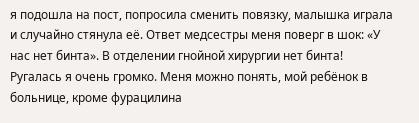я подошла на пост, попросила сменить повязку, малышка играла и случайно стянула её. Ответ медсестры меня поверг в шок: «У нас нет бинта». В отделении гнойной хирургии нет бинта! Ругалась я очень громко. Меня можно понять, мой ребёнок в больнице, кроме фурацилина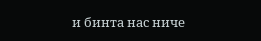и бинта нас ниче